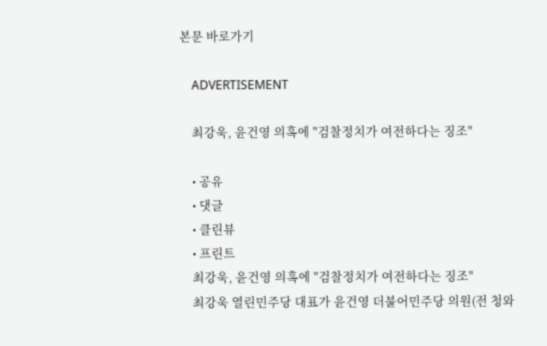본문 바로가기

    ADVERTISEMENT

    최강욱, 윤건영 의혹에 "검찰정치가 여전하다는 징조"

    • 공유
    • 댓글
    • 클린뷰
    • 프린트
    최강욱, 윤건영 의혹에 "검찰정치가 여전하다는 징조"
    최강욱 열린민주당 대표가 윤건영 더불어민주당 의원(전 청와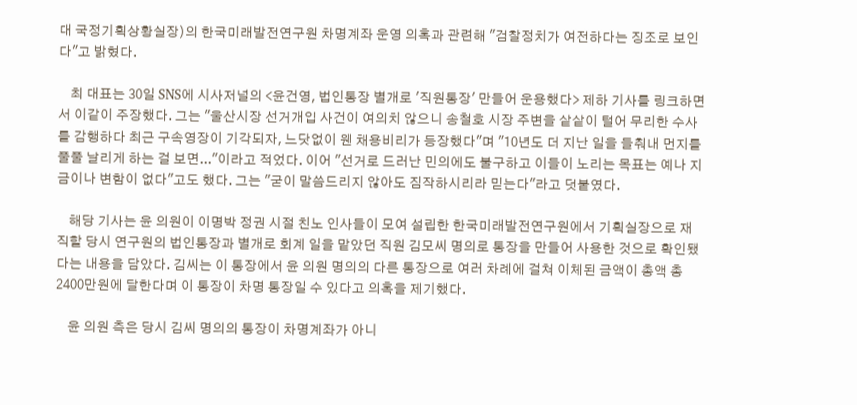대 국정기획상황실장)의 한국미래발전연구원 차명계좌 운영 의혹과 관련해 "검찰정치가 여전하다는 징조로 보인다"고 밝혔다.

    최 대표는 30일 SNS에 시사저널의 <윤건영, 법인통장 별개로 '직원통장' 만들어 운용했다> 제하 기사를 링크하면서 이같이 주장했다. 그는 "울산시장 선거개입 사건이 여의치 않으니 송철호 시장 주변을 샅샅이 털어 무리한 수사를 감행하다 최근 구속영장이 기각되자, 느닷없이 웬 채용비리가 등장했다"며 "10년도 더 지난 일을 들춰내 먼지를 풀풀 날리게 하는 걸 보면..."이라고 적었다. 이어 "선거로 드러난 민의에도 불구하고 이들이 노리는 목표는 예나 지금이나 변함이 없다"고도 했다. 그는 "굳이 말씀드리지 않아도 짐작하시리라 믿는다"라고 덧붙였다.

    해당 기사는 윤 의원이 이명박 정권 시절 친노 인사들이 모여 설립한 한국미래발전연구원에서 기획실장으로 재직할 당시 연구원의 법인통장과 별개로 회계 일을 맡았던 직원 김모씨 명의로 통장을 만들어 사용한 것으로 확인됐다는 내용을 담았다. 김씨는 이 통장에서 윤 의원 명의의 다른 통장으로 여러 차례에 걸쳐 이체된 금액이 총액 총 2400만원에 달한다며 이 통장이 차명 통장일 수 있다고 의혹을 제기했다.

    윤 의원 측은 당시 김씨 명의의 통장이 차명계좌가 아니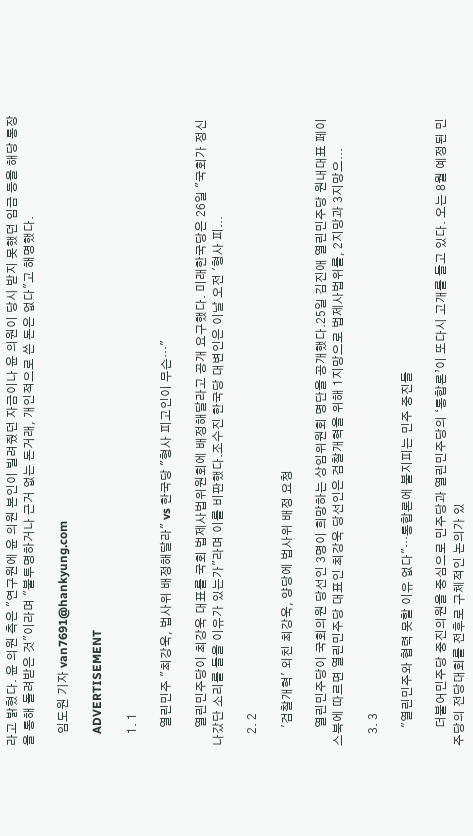라고 밝혔다. 윤 의원 측은 "연구원에 윤 의원 본인이 빌려줬던 자금이나 윤 의원이 당시 받지 못했던 임금 등을 해당 통장을 통해 돌려받은 것"이라며 "불투명하거나 근거 없는 돈거래, 개인적으로 쓴 돈은 없다"고 해명했다.

    임도원 기자 van7691@hankyung.com

    ADVERTISEMENT

    1. 1

      열린민주 "최강욱, 법사위 배정해달라" vs 한국당 "형사 피고인이 무슨…"

      열린민주당이 최강욱 대표를 국회 법제사법위원회에 배정해달라고 공개 요구했다. 미래한국당은 26일 "국회가 정신 나갔단 소리를 들을 이유가 있는가"라며 이를 비판했다.조수진 한국당 대변인은 이날 오전 '형사 피...

    2. 2

      '검찰개혁' 외친 최강욱, 양당에 법사위 배정 요청

      열린민주당이 국회의원 당선인 3명이 희망하는 상임위원회 명단을 공개했다.25일 김진애 열린민주당 원내대표 페이스북에 따르면 열린민주당 대표인 최강욱 당선인은 검찰개혁을 위해 1지망으로 법제사법위를, 2지망과 3지망으...

    3. 3

      "열린민주와 협력 못할 이유 없다"…통합론에 불지피는 민주 중진들

      더불어민주당 중진의원을 중심으로 민주당과 열린민주당의 ‘통합론’이 또다시 고개를 들고 있다. 오는 8월 예정된 민주당의 전당대회를 전후로 구체적인 논의가 있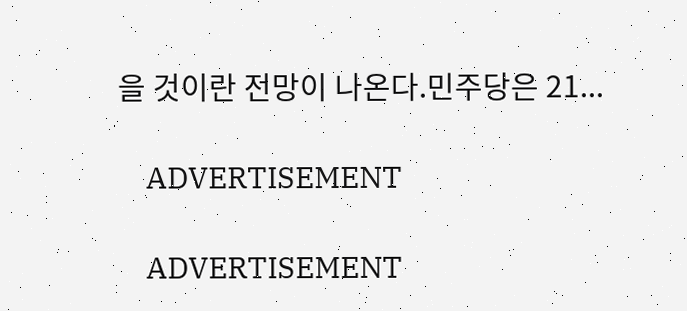을 것이란 전망이 나온다.민주당은 21...

    ADVERTISEMENT

    ADVERTISEMENT